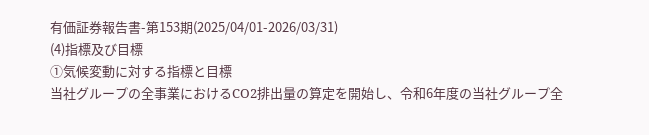有価証券報告書-第153期(2025/04/01-2026/03/31)
(4)指標及び目標
①気候変動に対する指標と目標
当社グループの全事業におけるCO2排出量の算定を開始し、令和6年度の当社グループ全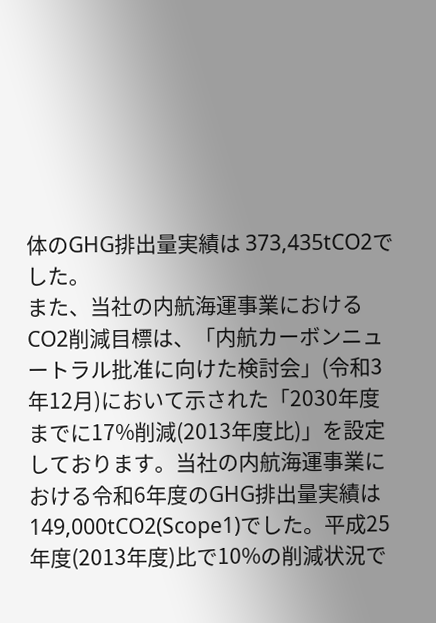体のGHG排出量実績は 373,435tCO2でした。
また、当社の内航海運事業におけるCO2削減目標は、「内航カーボンニュートラル批准に向けた検討会」(令和3年12月)において示された「2030年度までに17%削減(2013年度比)」を設定しております。当社の内航海運事業における令和6年度のGHG排出量実績は149,000tCO2(Scope1)でした。平成25年度(2013年度)比で10%の削減状況で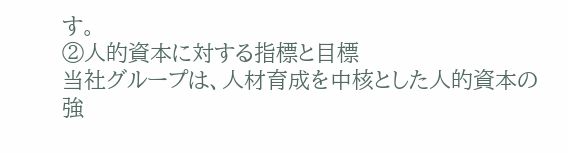す。
②人的資本に対する指標と目標
当社グループは、人材育成を中核とした人的資本の強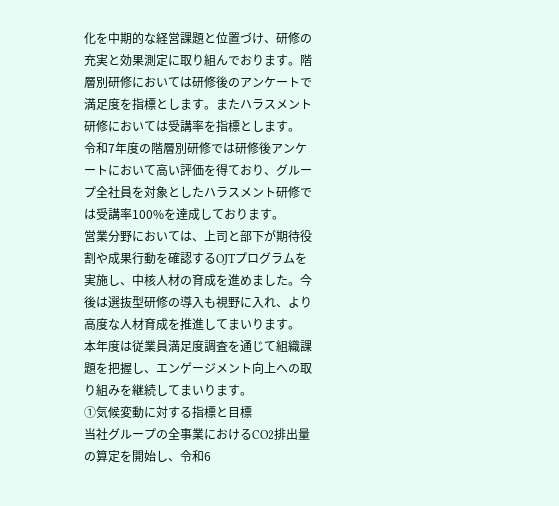化を中期的な経営課題と位置づけ、研修の充実と効果測定に取り組んでおります。階層別研修においては研修後のアンケートで満足度を指標とします。またハラスメント研修においては受講率を指標とします。
令和7年度の階層別研修では研修後アンケートにおいて高い評価を得ており、グループ全社員を対象としたハラスメント研修では受講率100%を達成しております。
営業分野においては、上司と部下が期待役割や成果行動を確認するOJTプログラムを実施し、中核人材の育成を進めました。今後は選抜型研修の導入も視野に入れ、より高度な人材育成を推進してまいります。
本年度は従業員満足度調査を通じて組織課題を把握し、エンゲージメント向上への取り組みを継続してまいります。
①気候変動に対する指標と目標
当社グループの全事業におけるCO2排出量の算定を開始し、令和6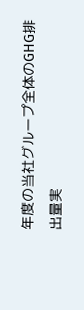年度の当社グループ全体のGHG排出量実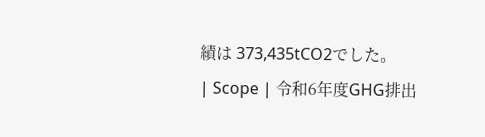績は 373,435tCO2でした。
| Scope | 令和6年度GHG排出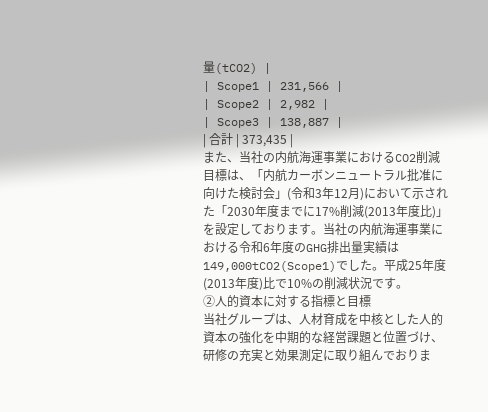量(tCO2) |
| Scope1 | 231,566 |
| Scope2 | 2,982 |
| Scope3 | 138,887 |
| 合計 | 373,435 |
また、当社の内航海運事業におけるCO2削減目標は、「内航カーボンニュートラル批准に向けた検討会」(令和3年12月)において示された「2030年度までに17%削減(2013年度比)」を設定しております。当社の内航海運事業における令和6年度のGHG排出量実績は149,000tCO2(Scope1)でした。平成25年度(2013年度)比で10%の削減状況です。
②人的資本に対する指標と目標
当社グループは、人材育成を中核とした人的資本の強化を中期的な経営課題と位置づけ、研修の充実と効果測定に取り組んでおりま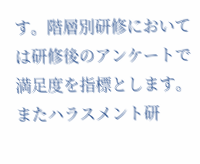す。階層別研修においては研修後のアンケートで満足度を指標とします。またハラスメント研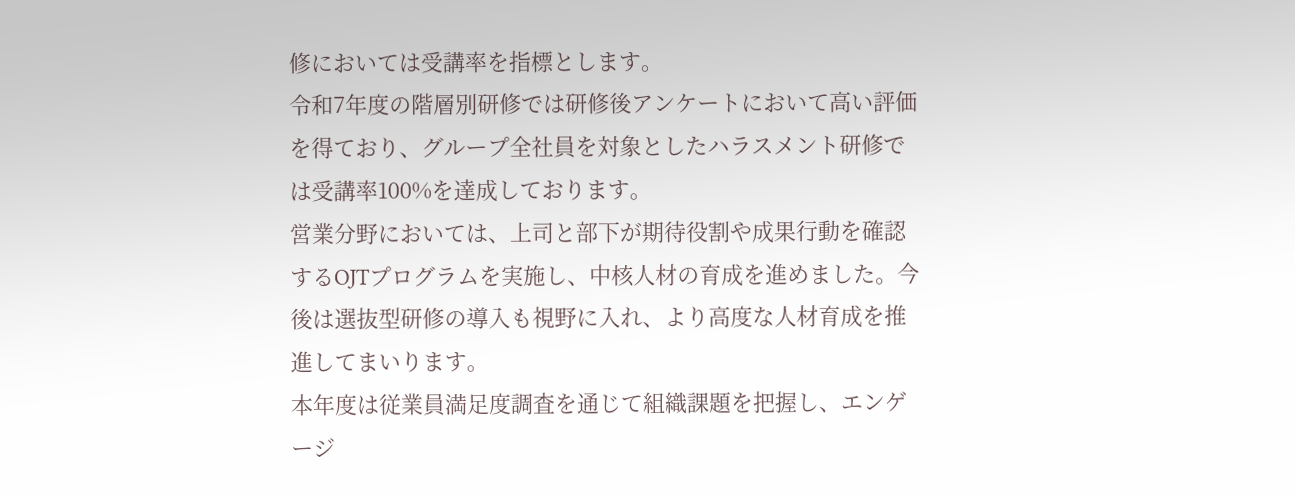修においては受講率を指標とします。
令和7年度の階層別研修では研修後アンケートにおいて高い評価を得ており、グループ全社員を対象としたハラスメント研修では受講率100%を達成しております。
営業分野においては、上司と部下が期待役割や成果行動を確認するOJTプログラムを実施し、中核人材の育成を進めました。今後は選抜型研修の導入も視野に入れ、より高度な人材育成を推進してまいります。
本年度は従業員満足度調査を通じて組織課題を把握し、エンゲージ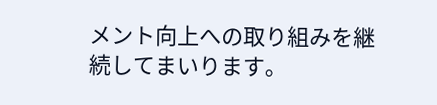メント向上への取り組みを継続してまいります。